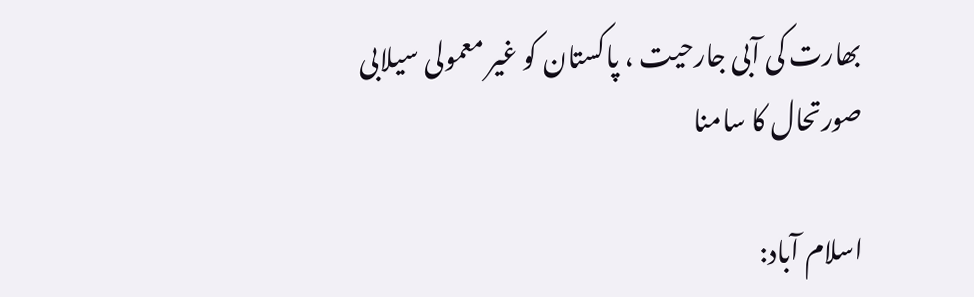بھارت کی آبی جارحیت ، پاکستان کو غیر معمولی سیلابی صورتحال کا سامنا

اسلام آباد: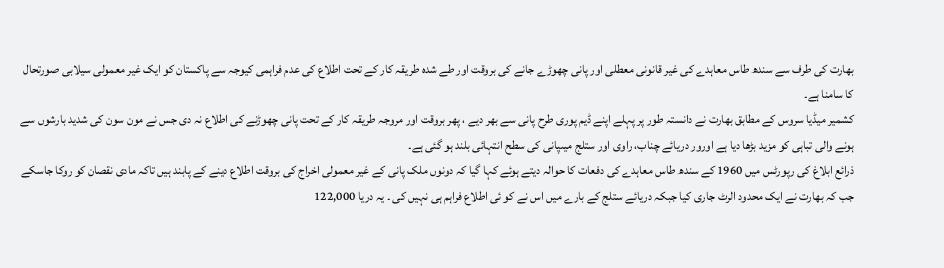بھارت کی طرف سے سندھ طاس معاہدے کی غیر قانونی معطلی اور پانی چھوڑے جانے کی بروقت اور طے شدہ طریقہ کار کے تحت اطلاع کی عدم فراہمی کیوجہ سے پاکستان کو ایک غیر معمولی سیلابی صورتحال کا سامنا ہے۔
کشمیر میڈیا سروس کے مطابق بھارت نے دانستہ طور پر پہلے اپنے ڈیم پوری طرح پانی سے بھر دیے ، پھر بروقت اور مروجہ طریقہ کار کے تحت پانی چھوڑنے کی اطلاع نہ دی جس نے مون سون کی شدید بارشوں سے ہونے والی تباہی کو مزید بڑھا دیا ہے اورور دریائے چناب، راوی اور ستلج میںپانی کی سطح انتہائی بلند ہو گئی ہے۔
ذرائع ابلاغ کی رپورٹس میں 1960 کے سندھ طاس معاہدے کی دفعات کا حوالہ دیتے ہوئے کہا گیا کہ دونوں ملک پانی کے غیر معمولی اخراج کی بروقت اطلاع دینے کے پابند ہیں تاکہ مادی نقصان کو روکا جاسکے جب کہ بھارت نے ایک محدود الرٹ جاری کیا جبکہ دریائے ستلج کے بارے میں اس نے کو ئی اطلاع فراہم ہی نہیں کی ۔ یہ دریا 122,000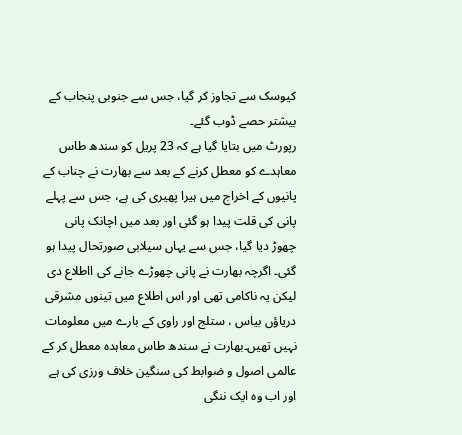کیوسک سے تجاوز کر گیا، جس سے جنوبی پنجاب کے بیشتر حصے ڈوب گئے۔
رپورٹ میں بتایا گیا ہے کہ 23 پریل کو سندھ طاس معاہدے کو معطل کرنے کے بعد سے بھارت نے چناب کے پانیوں کے اخراج میں ہیرا پھیری کی ہے، جس سے پہلے پانی کی قلت پیدا ہو گئی اور بعد میں اچانک پانی چھوڑ دیا گیا، جس سے یہاں سیلابی صورتحال پیدا ہو گئی۔ اگرچہ بھارت نے پانی چھوڑے جانے کی ااطلاع دی لیکن یہ ناکامی تھی اور اس اطلاع میں تینوں مشرقی دریاؤں بیاس ، ستلج اور راوی کے بارے میں معلومات نہیں تھیں۔بھارت نے سندھ طاس معاہدہ معطل کر کے عالمی اصول و ضوابط کی سنگین خلاف ورزی کی ہے اور اب وہ ایک ننگی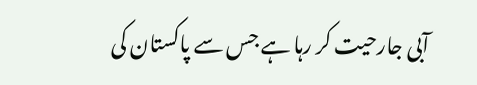آبی جارحیت کر رہا ہے جس سے پاکستان کی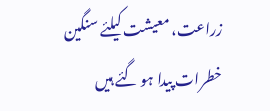زراعت، معیشت کیلئے سنگین خطرات پیدا ہو گئے ہیں